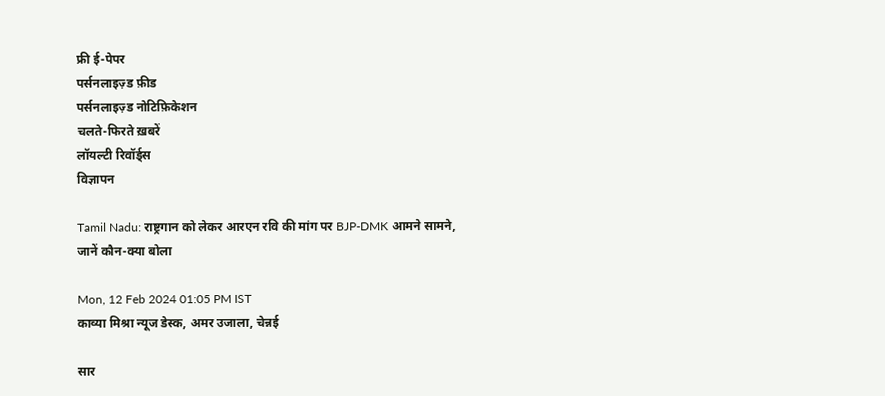फ्री ई-पेपर
पर्सनलाइज़्ड फ़ीड
पर्सनलाइज़्ड नोटिफ़िकेशन
चलते-फिरते ख़बरें
लॉयल्टी रिवॉर्ड्स
विज्ञापन

Tamil Nadu: राष्ट्रगान को लेकर आरएन रवि की मांग पर BJP-DMK आमने सामने, जानें कौन-क्या बोला

Mon, 12 Feb 2024 01:05 PM IST
काव्या मिश्रा न्यूज डेस्क, अमर उजाला, चेन्नई

सार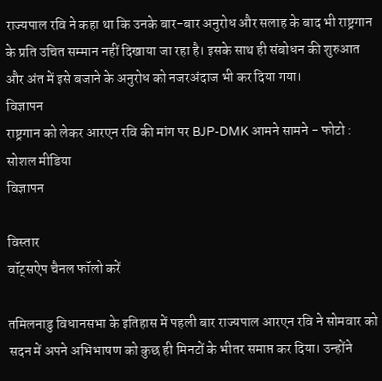राज्यपाल रवि ने कहा था कि उनके बार-बार अनुरोध और सलाह के बाद भी राष्ट्रगान के प्रति उचित सम्मान नहीं दिखाया जा रहा है। इसके साथ ही संबोधन की शुरुआत और अंत में इसे बजाने के अनुरोध को नजरअंदाज भी कर दिया गया।
विज्ञापन
राष्ट्रगान को लेकर आरएन रवि की मांग पर BJP-DMK आमने सामने - फोटो : सोशल मीडिया
विज्ञापन

विस्तार
वॉट्सऐप चैनल फॉलो करें

तमिलनाडु विधानसभा के इतिहास में पहली बार राज्यपाल आरएन रवि ने सोमवार को सदन में अपने अभिभाषण को कुछ ही मिनटों के भीतर समाप्त कर दिया। उन्होंने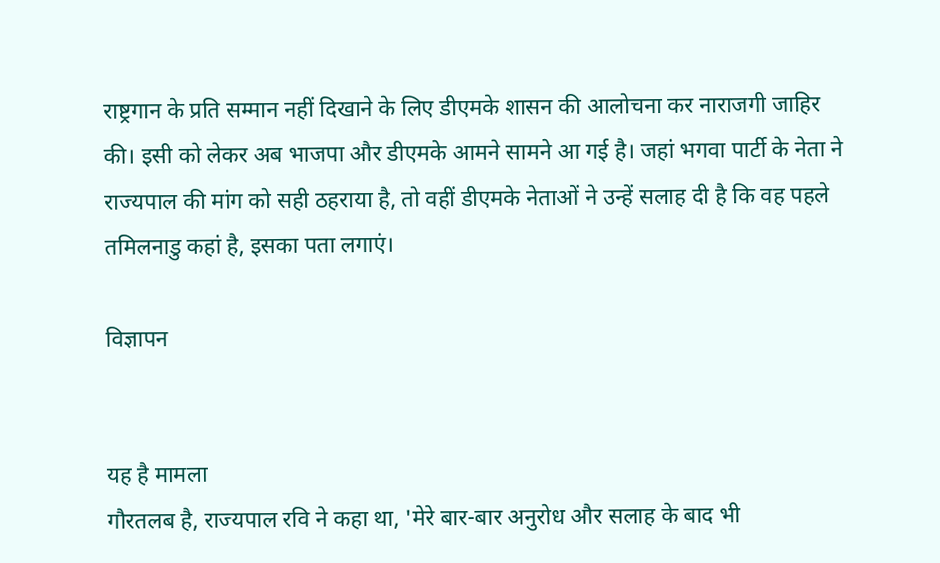राष्ट्रगान के प्रति सम्मान नहीं दिखाने के लिए डीएमके शासन की आलोचना कर नाराजगी जाहिर की। इसी को लेकर अब भाजपा और डीएमके आमने सामने आ गई है। जहां भगवा पार्टी के नेता ने राज्यपाल की मांग को सही ठहराया है, तो वहीं डीएमके नेताओं ने उन्हें सलाह दी है कि वह पहले तमिलनाडु कहां है, इसका पता लगाएं।

विज्ञापन


यह है मामला
गौरतलब है, राज्यपाल रवि ने कहा था, 'मेरे बार-बार अनुरोध और सलाह के बाद भी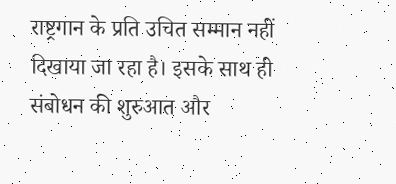राष्ट्रगान के प्रति उचित सम्मान नहीं दिखाया जा रहा है। इसके साथ ही संबोधन की शुरुआत और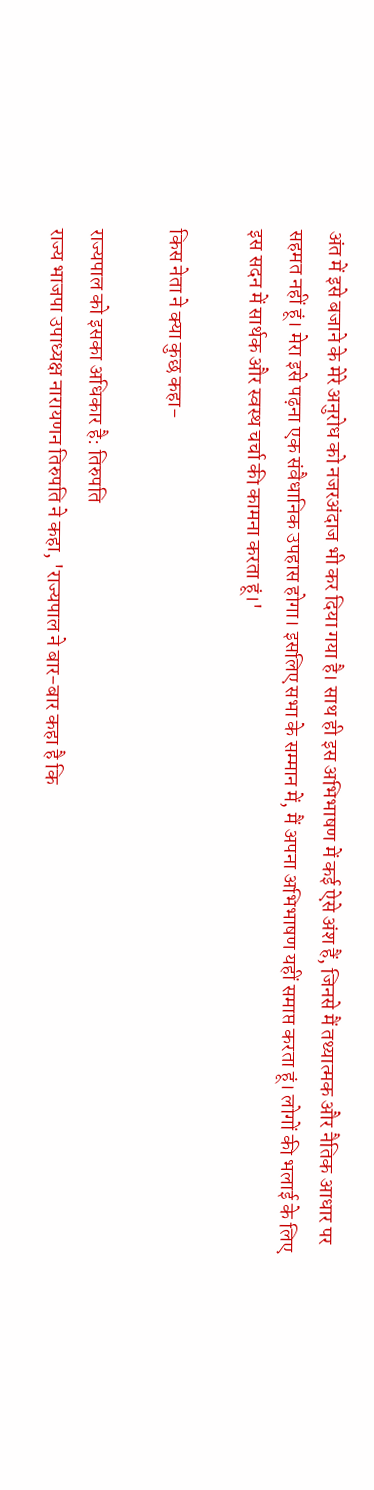अंत में इसे बजाने के मेरे अनुरोध को नजरअंदाज भी कर दिया गया है। साथ ही इस अभिभाषण में कई ऐसे अंश हैं, जिनसे मैं तथ्यात्मक और नैतिक आधार पर सहमत नहीं हूं। मेरा इसे पढ़ना एक संवैधानिक उपहास होगा। इसलिए सभा के सम्मान में, मैं अपना अभिभाषण यहीं समाप्त करता हूं। लोगों की भलाई के लिए इस सदन में सार्थक और स्वस्थ चर्चा की कामना करता हूं।'

किस नेता ने क्या कुछ कहा-

राज्यपाल को इसका अधिकार है: तिरुपति
राज्य भाजपा उपाध्यक्ष नारायणन तिरुपति ने कहा, 'राज्यपाल ने बार-बार कहा है कि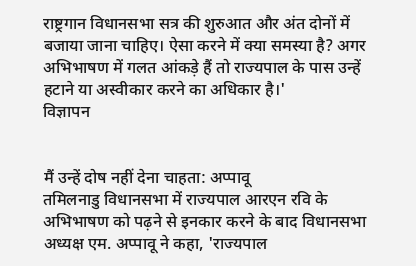राष्ट्रगान विधानसभा सत्र की शुरुआत और अंत दोनों में बजाया जाना चाहिए। ऐसा करने में क्या समस्या है? अगर अभिभाषण में गलत आंकड़े हैं तो राज्यपाल के पास उन्हें हटाने या अस्वीकार करने का अधिकार है।'
विज्ञापन


मैं उन्हें दोष नहीं देना चाहता: अप्पावू
तमिलनाडु विधानसभा में राज्यपाल आरएन रवि के अभिभाषण को पढ़ने से इनकार करने के बाद विधानसभा अध्यक्ष एम. अप्पावू ने कहा, 'राज्यपाल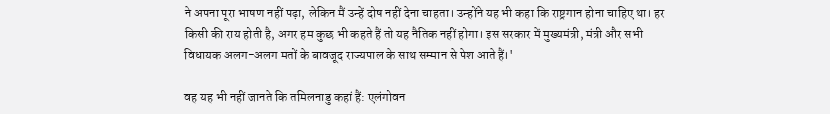ने अपना पूरा भाषण नहीं पढ़ा, लेकिन मैं उन्हें दोष नहीं देना चाहता। उन्होंने यह भी कहा कि राष्ट्रगान होना चाहिए था। हर किसी की राय होती है, अगर हम कुछ भी कहते हैं तो यह नैतिक नहीं होगा। इस सरकार में मुख्यमंत्री, मंत्री और सभी विधायक अलग-अलग मतों के बावजूद राज्यपाल के साथ सम्मान से पेश आते हैं।'

वह यह भी नहीं जानते कि तमिलनाडु कहां हैं: एलंगोवन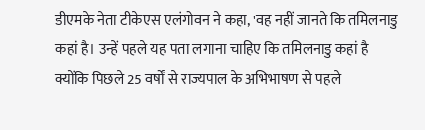डीएमके नेता टीकेएस एलंगोवन ने कहा, 'वह नहीं जानते कि तमिलनाडु कहां है। उन्हें पहले यह पता लगाना चाहिए कि तमिलनाडु कहां है क्योंकि पिछले 25 वर्षों से राज्यपाल के अभिभाषण से पहले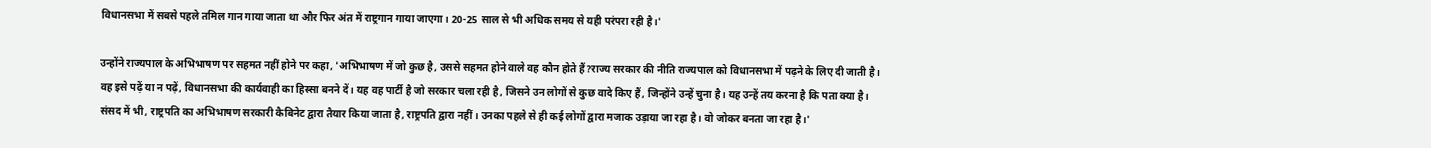विधानसभा में सबसे पहले तमिल गान गाया जाता था और फिर अंत में राष्ट्रगान गाया जाएगा। 20-25 साल से भी अधिक समय से यही परंपरा रही है।'

उन्होंने राज्यपाल के अभिभाषण पर सहमत नहीं होने पर कहा, 'अभिभाषण में जो कुछ है, उससे सहमत होने वाले वह कौन होते हैं?राज्य सरकार की नीति राज्यपाल को विधानसभा में पढ़ने के लिए दी जाती है। वह इसे पढ़ें या न पढ़ें, विधानसभा की कार्यवाही का हिस्सा बनने दें। यह वह पार्टी है जो सरकार चला रही है, जिसने उन लोगों से कुछ वादे किए हैं, जिन्होंने उन्हें चुना है। यह उन्हें तय करना है कि पता क्या है। संसद में भी, राष्ट्रपति का अभिभाषण सरकारी कैबिनेट द्वारा तैयार किया जाता है, राष्ट्रपति द्वारा नहीं। उनका पहले से ही कई लोगों द्वारा मजाक उड़ाया जा रहा है। वो जोकर बनता जा रहा है।'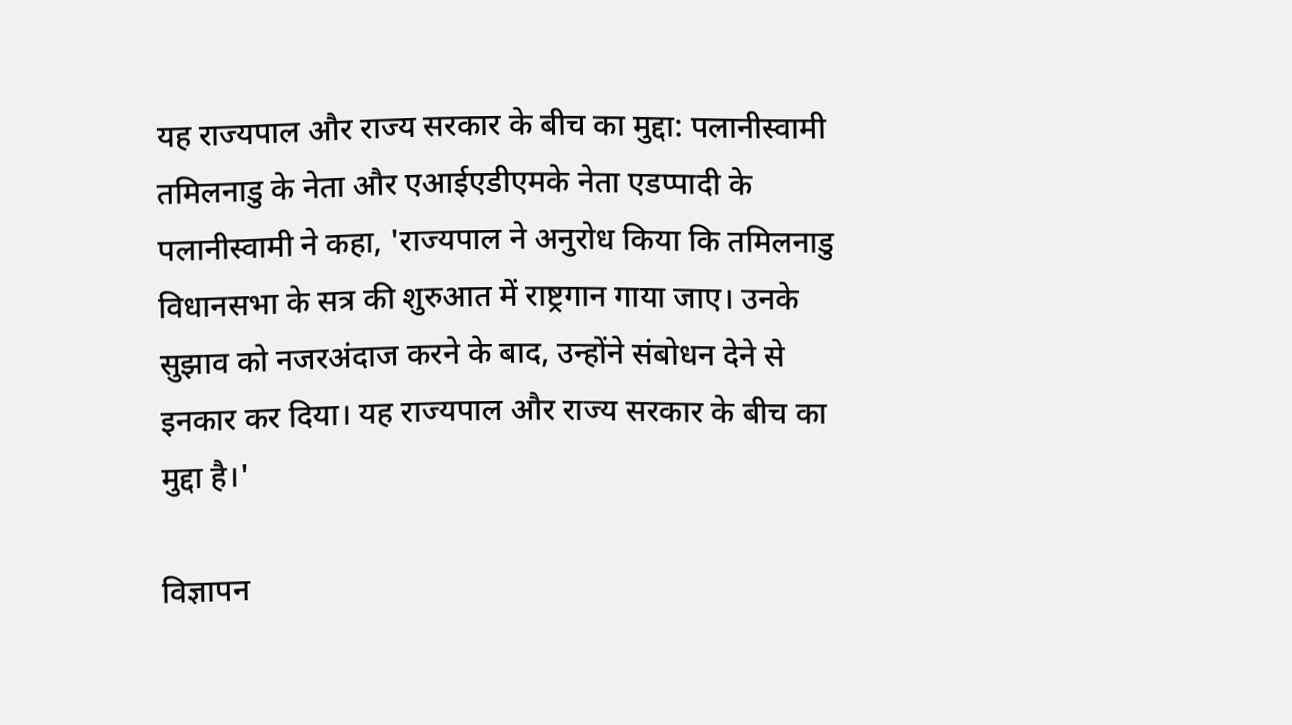यह राज्यपाल और राज्य सरकार के बीच का मुद्दा: पलानीस्वामी
तमिलनाडु के नेता और एआईएडीएमके नेता एडप्पादी के पलानीस्वामी ने कहा, 'राज्यपाल ने अनुरोध किया कि तमिलनाडु विधानसभा के सत्र की शुरुआत में राष्ट्रगान गाया जाए। उनके सुझाव को नजरअंदाज करने के बाद, उन्होंने संबोधन देने से इनकार कर दिया। यह राज्यपाल और राज्य सरकार के बीच का मुद्दा है।'

विज्ञापन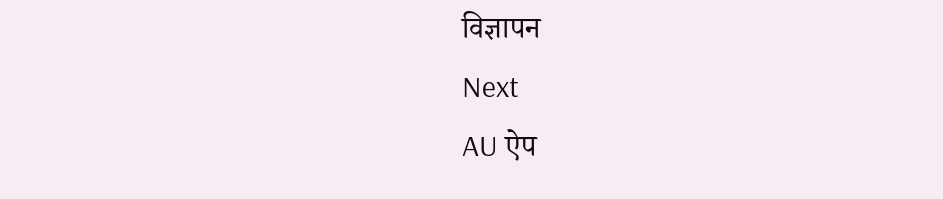विज्ञापन
Next
AU ऐप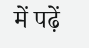में पढ़ें